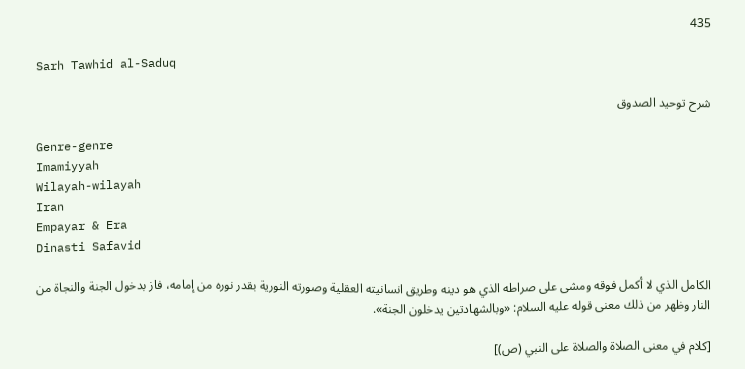435

Sarh Tawhid al-Saduq

شرح توحيد الصدوق

Genre-genre
Imamiyyah
Wilayah-wilayah
Iran
Empayar & Era
Dinasti Safavid

الكامل الذي لا أكمل فوقه ومشى على صراطه الذي هو دينه وطريق انسانيته العقلية وصورته النورية بقدر نوره من إمامه، فاز بدخول الجنة والنجاة من النار وظهر من ذلك معنى قوله عليه السلام: «وبالشهادتين يدخلون الجنة».

[كلام في معنى الصلاة والصلاة على النبي (ص)]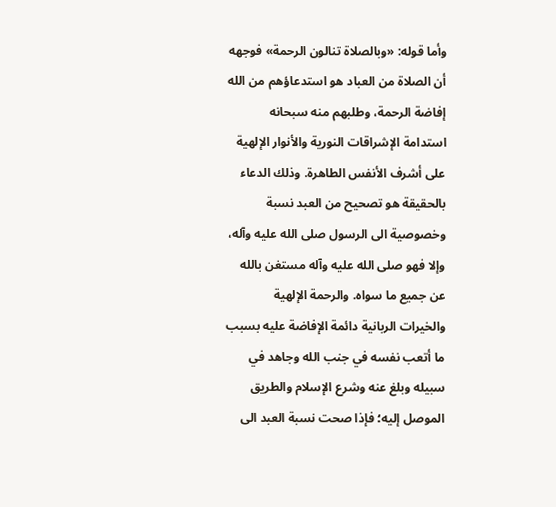وأما قوله: «وبالصلاة تنالون الرحمة» فوجهه أن الصلاة من العباد هو استدعاؤهم من الله إفاضة الرحمة، وطلبهم منه سبحانه استدامة الإشراقات النورية والأنوار الإلهية على أشرف الأنفس الطاهرة. وذلك الدعاء بالحقيقة هو تصحيح من العبد نسبة وخصوصية الى الرسول صلى الله عليه وآله، وإلا فهو صلى الله عليه وآله مستغن بالله عن جميع ما سواه. والرحمة الإلهية والخيرات الربانية دائمة الإفاضة عليه بسبب ما أتعب نفسه في جنب الله وجاهد في سبيله وبلغ عنه وشرع الإسلام والطريق الموصل إليه؛ فإذا صحت نسبة العبد الى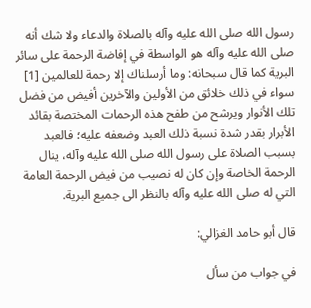رسول الله صلى الله عليه وآله بالصلاة والدعاء ولا شك أنه صلى الله عليه وآله هو الواسطة في إفاضة الرحمة على سائر البرية كما قال سبحانه: وما أرسلناك إلا رحمة للعالمين [1] سواء في ذلك خلائق من الأولين والآخرين أفيض من فضل تلك الأنوار ويرشح من طفح هذه الرحمات المختصة بقائد الأبرار بقدر شدة نسبة ذلك العبد وضعفه عليه؛ فالعبد بسبب الصلاة على رسول الله صلى الله عليه وآله، ينال الرحمة الخاصة وإن كان له نصيب من فيض الرحمة العامة التي له صلى الله عليه وآله بالنظر الى جميع البرية.

قال أبو حامد الغزالي:

في جواب من سأل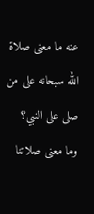عنه ما معنى صلاة الله سبحانه على من صلى على النبي؟ وما معنى صلاتنا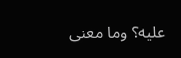عليه؟ وما معنى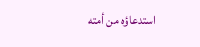استدعاؤه من أمته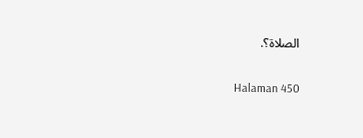الصلاة؟.

Halaman 450